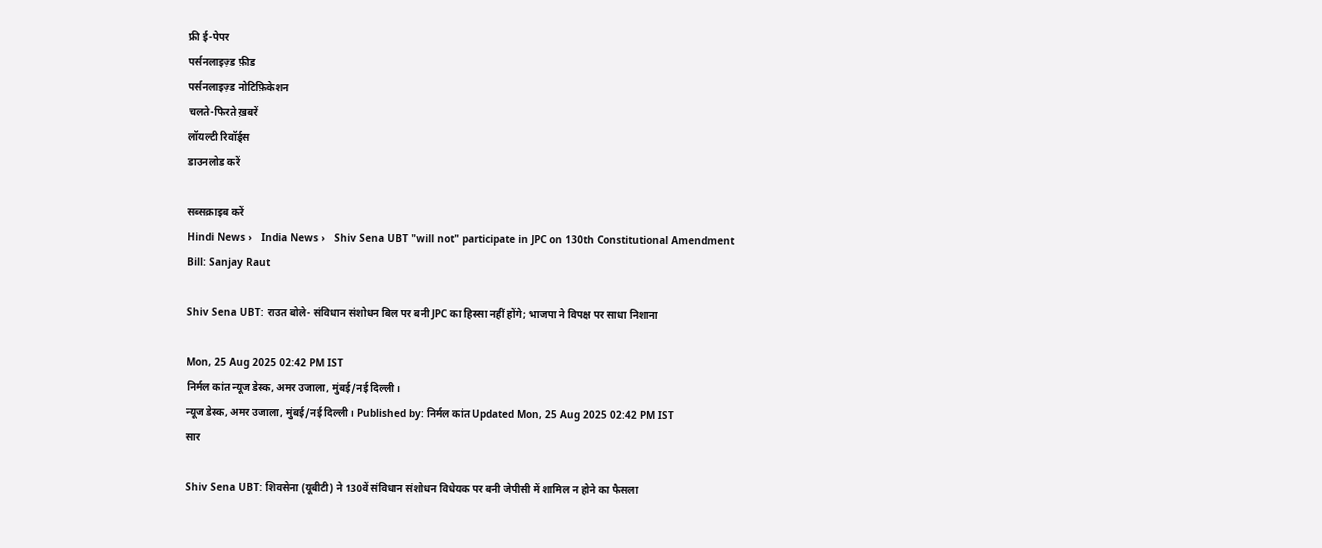फ्री ई-पेपर
पर्सनलाइज़्ड फ़ीड
पर्सनलाइज़्ड नोटिफ़िकेशन
चलते-फिरते ख़बरें
लॉयल्टी रिवॉर्ड्स
डाउनलोड करें

सब्सक्राइब करें
Hindi News ›   India News ›   Shiv Sena UBT "will not" participate in JPC on 130th Constitutional Amendment Bill: Sanjay Raut

Shiv Sena UBT: राउत बोले- संविधान संशोधन बिल पर बनी JPC का हिस्सा नहीं होंगे; भाजपा ने विपक्ष पर साधा निशाना

Mon, 25 Aug 2025 02:42 PM IST
निर्मल कांत न्यूज डेस्क, अमर उजाला, मुंबई/नई दिल्ली।
न्यूज डेस्क, अमर उजाला, मुंबई/नई दिल्ली। Published by: निर्मल कांत Updated Mon, 25 Aug 2025 02:42 PM IST
सार

Shiv Sena UBT: शिवसेना (यूबीटी) ने 130वें संविधान संशोधन विधेयक पर बनी जेपीसी में शामिल न होने का फैसला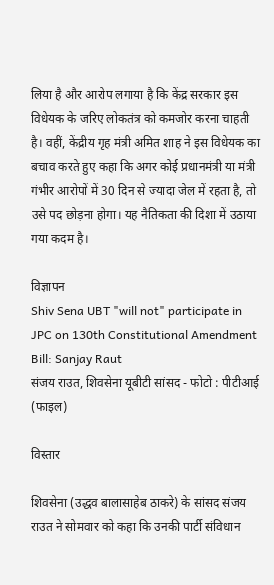लिया है और आरोप लगाया है कि केंद्र सरकार इस विधेयक के जरिए लोकतंत्र को कमजोर करना चाहती है। वहीं, केंद्रीय गृह मंत्री अमित शाह ने इस विधेयक का बचाव करते हुए कहा कि अगर कोई प्रधानमंत्री या मंत्री गंभीर आरोपों में 30 दिन से ज्यादा जेल में रहता है, तो उसे पद छोड़ना होगा। यह नैतिकता की दिशा में उठाया गया कदम है।

विज्ञापन
Shiv Sena UBT "will not" participate in JPC on 130th Constitutional Amendment Bill: Sanjay Raut
संजय राउत, शिवसेना यूबीटी सांसद - फोटो : पीटीआई (फाइल)

विस्तार

शिवसेना (उद्धव बालासाहेब ठाकरे) के सांसद संजय राउत ने सोमवार को कहा कि उनकी पार्टी संविधान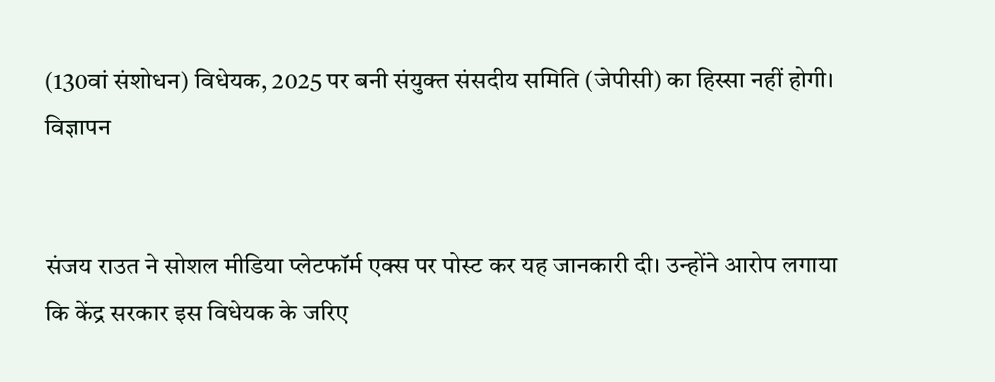(130वां संशोधन) विधेयक, 2025 पर बनी संयुक्त संसदीय समिति (जेपीसी) का हिस्सा नहीं होगी।
विज्ञापन


संजय राउत ने सोशल मीडिया प्लेटफॉर्म एक्स पर पोस्ट कर यह जानकारी दी। उन्होंने आरोप लगाया कि केंद्र सरकार इस विधेयक के जरिए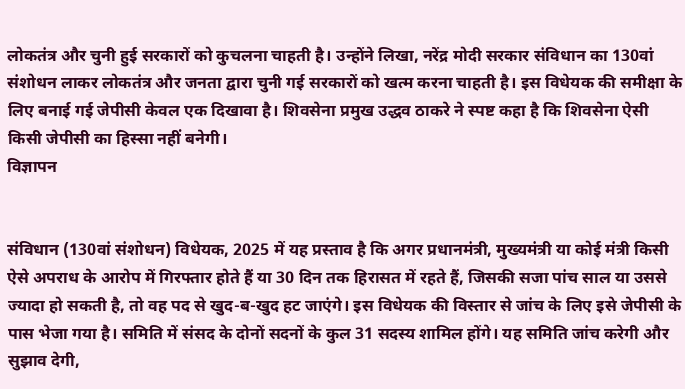लोकतंत्र और चुनी हुई सरकारों को कुचलना चाहती है। उन्होंने लिखा, नरेंद्र मोदी सरकार संविधान का 130वां संशोधन लाकर लोकतंत्र और जनता द्वारा चुनी गई सरकारों को खत्म करना चाहती है। इस विधेयक की समीक्षा के लिए बनाई गई जेपीसी केवल एक दिखावा है। शिवसेना प्रमुख उद्धव ठाकरे ने स्पष्ट कहा है कि शिवसेना ऐसी किसी जेपीसी का हिस्सा नहीं बनेगी।
विज्ञापन


संविधान (130वां संशोधन) विधेयक, 2025 में यह प्रस्ताव है कि अगर प्रधानमंत्री, मुख्यमंत्री या कोई मंत्री किसी ऐसे अपराध के आरोप में गिरफ्तार होते हैं या 30 दिन तक हिरासत में रहते हैं, जिसकी सजा पांच साल या उससे ज्यादा हो सकती है, तो वह पद से खुद-ब-खुद हट जाएंगे। इस विधेयक की विस्तार से जांच के लिए इसे जेपीसी के पास भेजा गया है। समिति में संसद के दोनों सदनों के कुल 31 सदस्य शामिल होंगे। यह समिति जांच करेगी और सुझाव देगी,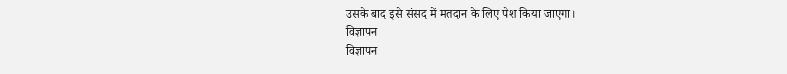उसके बाद इसे संसद में मतदान के लिए पेश किया जाएगा।
विज्ञापन
विज्ञापन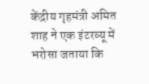केंद्रीय गृहमंत्री अमित शाह ने एक इंटरव्यू में भरोसा जताया कि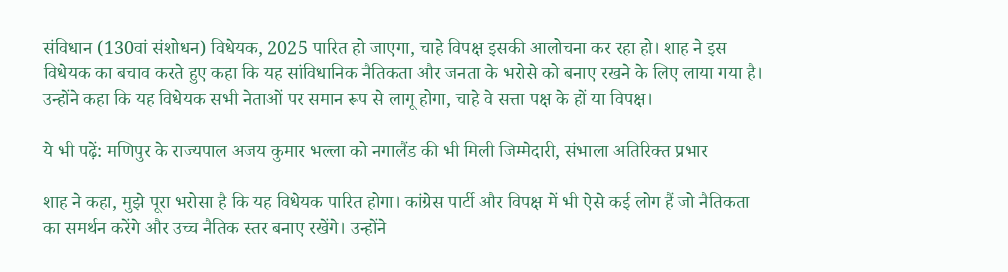संविधान (130वां संशोधन) विधेयक, 2025 पारित हो जाएगा, चाहे विपक्ष इसकी आलोचना कर रहा हो। शाह ने इस विधेयक का बचाव करते हुए कहा कि यह सांविधानिक नैतिकता और जनता के भरोसे को बनाए रखने के लिए लाया गया है। उन्होंने कहा कि यह विधेयक सभी नेताओं पर समान रूप से लागू होगा, चाहे वे सत्ता पक्ष के हों या विपक्ष।

ये भी पढ़ें: मणिपुर के राज्यपाल अजय कुमार भल्ला को नगालैंड की भी मिली जिम्मेदारी, संभाला अतिरिक्त प्रभार

शाह ने कहा, मुझे पूरा भरोसा है कि यह विधेयक पारित होगा। कांग्रेस पार्टी और विपक्ष में भी ऐसे कई लोग हैं जो नैतिकता का समर्थन करेंगे और उच्च नैतिक स्तर बनाए रखेंगे। उन्होंने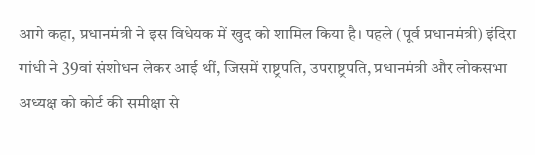आगे कहा, प्रधानमंत्री ने इस विधेयक में खुद को शामिल किया है। पहले (पूर्व प्रधानमंत्री) इंदिरा गांधी ने 39वां संशोधन लेकर आई थीं, जिसमें राष्ट्रपति, उपराष्ट्रपति, प्रधानमंत्री और लोकसभा अध्यक्ष को कोर्ट की समीक्षा से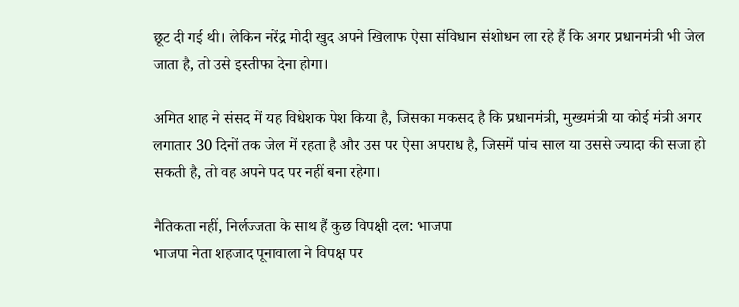छूट दी गई थी। लेकिन नरेंद्र मोदी खुद अपने खिलाफ ऐसा संविधान संशोधन ला रहे हैं कि अगर प्रधानमंत्री भी जेल जाता है, तो उसे इस्तीफा देना होगा।

अमित शाह ने संसद में यह विधेशक पेश किया है, जिसका मकसद है कि प्रधानमंत्री, मुख्यमंत्री या कोई मंत्री अगर लगातार 30 दिनों तक जेल में रहता है और उस पर ऐसा अपराध है, जिसमें पांच साल या उससे ज्यादा की सजा हो सकती है, तो वह अपने पद पर नहीं बना रहेगा।

नैतिकता नहीं, निर्लज्जता के साथ हैं कुछ विपक्षी दल: भाजपा
भाजपा नेता शहजाद पूनावाला ने विपक्ष पर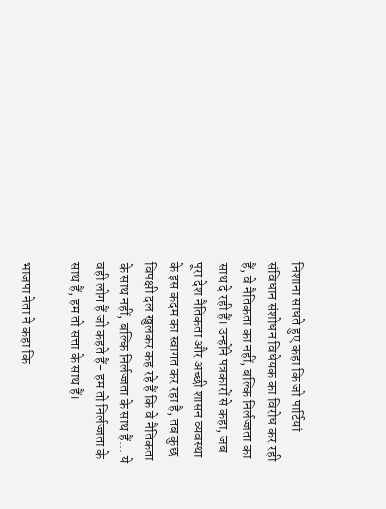निशाना साधते हुए कहा कि जो पार्टियां संविधान संशोधन विधेयक का विरोध कर रही हैं, वे नैतिकता का नहीं, बल्कि निर्लज्जता का साथ दे रही हैं। उन्होंने पत्रकारों से कहा, जब पूरा देश नैतिकता और अच्छी शासन व्यवस्था के इस कदम का स्वागत कर रहा है, तब कुछ विपक्षी दल खुलकर कह रहे हैं कि वे नैतिकता के साथ नहीं, बल्कि निर्लज्जता के साथ हैं... ये वही लोग हैं जो कहते हैं- हम तो निर्लज्जता के साथ हैं, हम तो सत्ता के साथ हैं।

भाजपा नेता ने कहा कि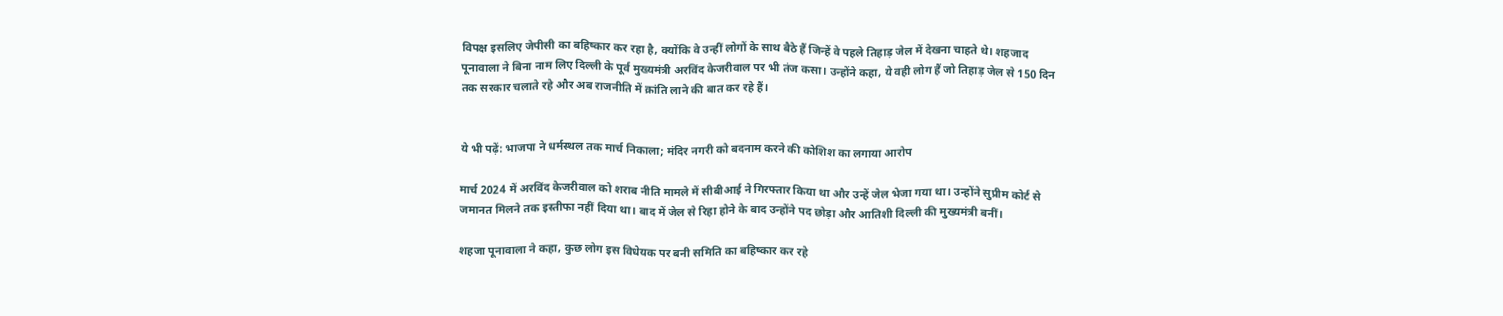विपक्ष इसलिए जेपीसी का बहिष्कार कर रहा है, क्योंकि वे उन्हीं लोगों के साथ बैठे हैं जिन्हें वे पहले तिहाड़ जेल में देखना चाहते थे। शहजाद पूनावाला ने बिना नाम लिए दिल्ली के पूर्व मुख्यमंत्री अरविंद केजरीवाल पर भी तंज कसा। उन्होंने कहा, ये वही लोग हैं जो तिहाड़ जेल से 150 दिन तक सरकार चलाते रहे और अब राजनीति में क्रांति लाने की बात कर रहे हैं।


ये भी पढ़ें: भाजपा ने धर्मस्थल तक मार्च निकाला; मंदिर नगरी को बदनाम करने की कोशिश का लगाया आरोप

मार्च 2024 में अरविंद केजरीवाल को शराब नीति मामले में सीबीआई ने गिरफ्तार किया था और उन्हें जेल भेजा गया था। उन्होंने सुप्रीम कोर्ट से जमानत मिलने तक इस्तीफा नहीं दिया था। बाद में जेल से रिहा होने के बाद उन्होंने पद छोड़ा और आतिशी दिल्ली की मुख्यमंत्री बनीं।

शहजा पूनावाला ने कहा, कुछ लोग इस विधेयक पर बनी समिति का बहिष्कार कर रहे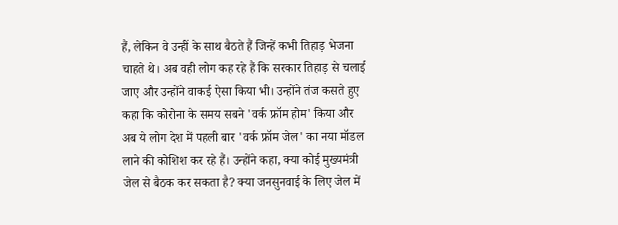हैं, लेकिन वे उन्हीं के साथ बैठते हैं जिन्हें कभी तिहाड़ भेजना चाहते थे। अब वही लोग कह रहे हैं कि सरकार तिहाड़ से चलाई जाए और उन्होंने वाकई ऐसा किया भी। उन्होंने तंज कसते हुए कहा कि कोरोना के समय सबने 'वर्क फ्रॉम होम' किया और अब ये लोग देश में पहली बार 'वर्क फ्रॉम जेल' का नया मॉडल लाने की कोशिश कर रहे हैं। उन्होंने कहा, क्या कोई मुख्यमंत्री जेल से बैठक कर सकता है? क्या जनसुनवाई के लिए जेल में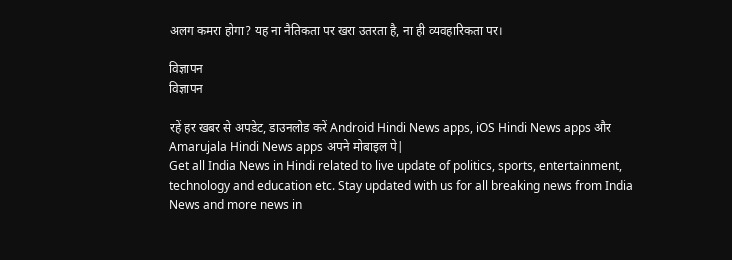अलग कमरा होगा? यह ना नैतिकता पर खरा उतरता है, ना ही व्यवहारिकता पर।

विज्ञापन
विज्ञापन

रहें हर खबर से अपडेट, डाउनलोड करें Android Hindi News apps, iOS Hindi News apps और Amarujala Hindi News apps अपने मोबाइल पे|
Get all India News in Hindi related to live update of politics, sports, entertainment, technology and education etc. Stay updated with us for all breaking news from India News and more news in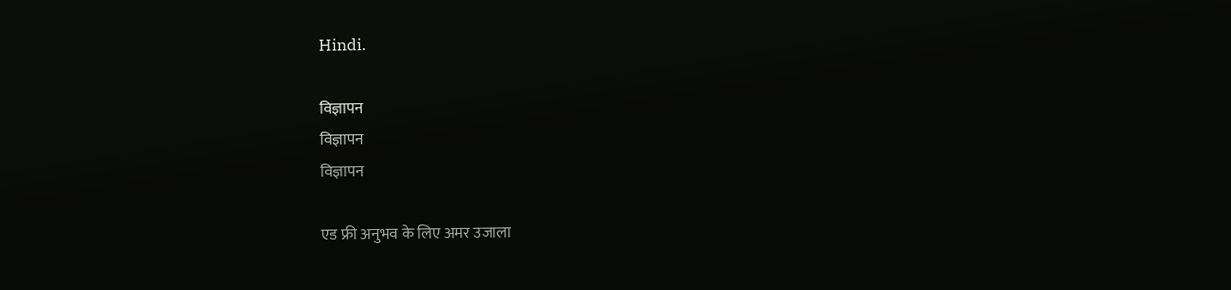Hindi.

विज्ञापन
विज्ञापन
विज्ञापन

एड फ्री अनुभव के लिए अमर उजाला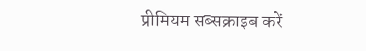प्रीमियम सब्सक्राइब करें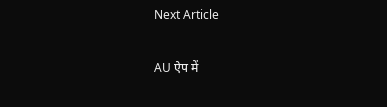Next Article

AU ऐप में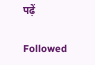पढ़ें

Followed